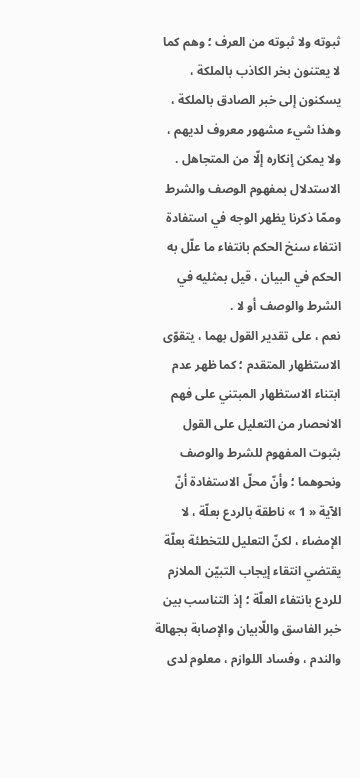ثبوته ولا ثبوته من العرف ؛ وهم كما لا يعتنون بخر الكاذب بالملكة ، يسكنون إلى خبر الصادق بالملكة ، وهذا شيء مشهور معروف لديهم ، ولا يمكن إنكاره إلّا من المتجاهل .
الاستدلال بمفهوم الوصف والشرط
وممّا ذكرنا يظهر الوجه في استفادة انتفاء سنخ الحكم بانتفاء ما علّل به الحكم في البيان ، قيل بمثليه في الشرط والوصف أو لا .
نعم ، على تقدير القول بهما ، يتقوّى الاستظهار المتقدم ؛ كما ظهر عدم ابتناء الاستظهار المبتني على فهم الانحصار من التعليل على القول بثبوت المفهوم للشرط والوصف ونحوهما ؛ وأنّ محلّ الاستفادة أنّ الآية « 1 » ناطقة بالردع بعلّة ، لا الإمضاء ، لكنّ التعليل للتخطئة بعلّة يقتضي انتقاء إيجاب التبيّن الملازم للردع بانتفاء العلّة ؛ إذ التناسب بين خبر الفاسق واللّابيان والإصابة بجهالة والندم ، وفساد اللوازم ، معلوم لدى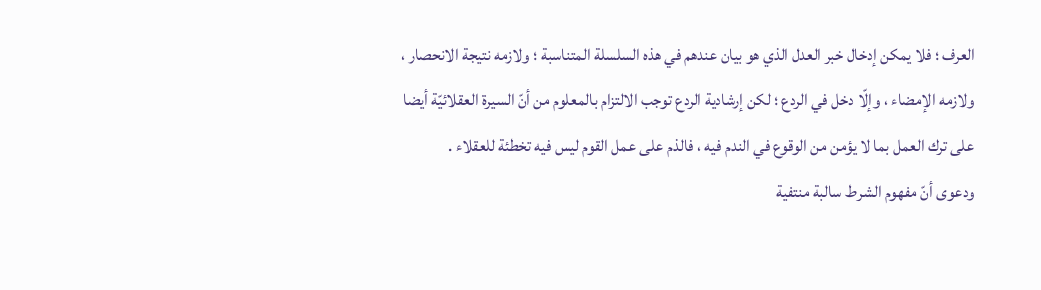العرف ؛ فلا يمكن إدخال خبر العدل الذي هو بيان عندهم في هذه السلسلة المتناسبة ؛ ولازمه نتيجة الانحصار ، ولازمه الإمضاء ، وإلّا دخل في الردع ؛ لكن إرشادية الردع توجب الالتزام بالمعلوم من أنّ السيرة العقلائيّة أيضا على ترك العمل بما لا يؤمن من الوقوع في الندم فيه ، فالذم على عمل القوم ليس فيه تخطئة للعقلاء .
ودعوى أنّ مفهوم الشرط سالبة منتفية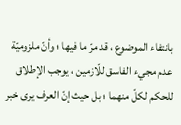بانتفاء الموضوع ، قد مرّ ما فيها ؛ وأنّ ملزوميّة عدم مجيء الفاسق للّازمين ، يوجب الإطلاق للحكم لكلّ منهما ؛ بل حيث إنّ العرف يرى خبر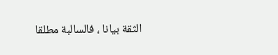الثقة بيانا ، فالسالبة مطلقا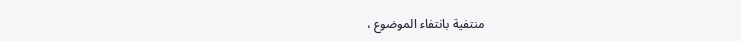منتفية بانتفاء الموضوع ،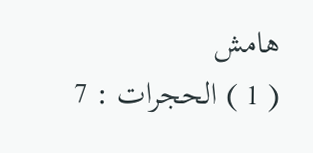هامش
( 1 ) الحجرات : 7